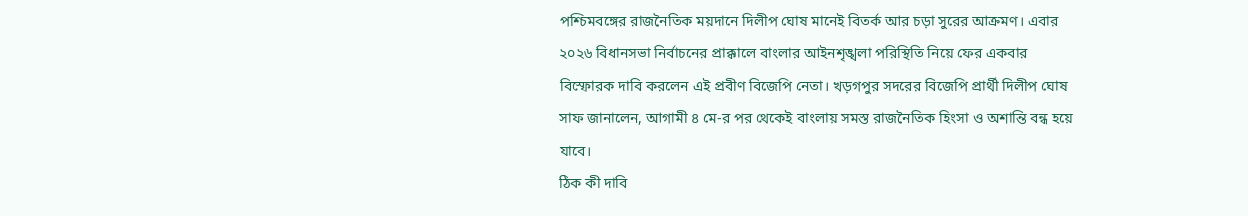পশ্চিমবঙ্গের রাজনৈতিক ময়দানে দিলীপ ঘোষ মানেই বিতর্ক আর চড়া সুরের আক্রমণ। এবার ২০২৬ বিধানসভা নির্বাচনের প্রাক্কালে বাংলার আইনশৃঙ্খলা পরিস্থিতি নিয়ে ফের একবার বিস্ফোরক দাবি করলেন এই প্রবীণ বিজেপি নেতা। খড়গপুর সদরের বিজেপি প্রার্থী দিলীপ ঘোষ সাফ জানালেন, আগামী ৪ মে-র পর থেকেই বাংলায় সমস্ত রাজনৈতিক হিংসা ও অশান্তি বন্ধ হয়ে যাবে।
ঠিক কী দাবি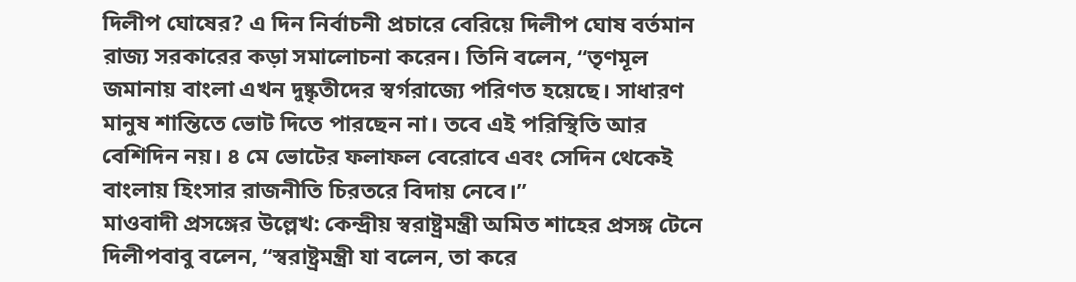দিলীপ ঘোষের? এ দিন নির্বাচনী প্রচারে বেরিয়ে দিলীপ ঘোষ বর্তমান রাজ্য সরকারের কড়া সমালোচনা করেন। তিনি বলেন, “তৃণমূল জমানায় বাংলা এখন দুষ্কৃতীদের স্বর্গরাজ্যে পরিণত হয়েছে। সাধারণ মানুষ শান্তিতে ভোট দিতে পারছেন না। তবে এই পরিস্থিতি আর বেশিদিন নয়। ৪ মে ভোটের ফলাফল বেরোবে এবং সেদিন থেকেই বাংলায় হিংসার রাজনীতি চিরতরে বিদায় নেবে।”
মাওবাদী প্রসঙ্গের উল্লেখ: কেন্দ্রীয় স্বরাষ্ট্রমন্ত্রী অমিত শাহের প্রসঙ্গ টেনে দিলীপবাবু বলেন, “স্বরাষ্ট্রমন্ত্রী যা বলেন, তা করে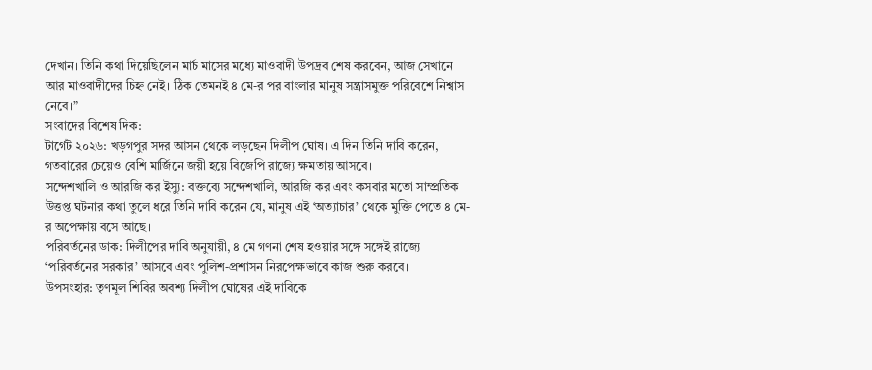দেখান। তিনি কথা দিয়েছিলেন মার্চ মাসের মধ্যে মাওবাদী উপদ্রব শেষ করবেন, আজ সেখানে আর মাওবাদীদের চিহ্ন নেই। ঠিক তেমনই ৪ মে-র পর বাংলার মানুষ সন্ত্রাসমুক্ত পরিবেশে নিশ্বাস নেবে।”
সংবাদের বিশেষ দিক:
টার্গেট ২০২৬: খড়গপুর সদর আসন থেকে লড়ছেন দিলীপ ঘোষ। এ দিন তিনি দাবি করেন, গতবারের চেয়েও বেশি মার্জিনে জয়ী হয়ে বিজেপি রাজ্যে ক্ষমতায় আসবে।
সন্দেশখালি ও আরজি কর ইস্যু: বক্তব্যে সন্দেশখালি, আরজি কর এবং কসবার মতো সাম্প্রতিক উত্তপ্ত ঘটনার কথা তুলে ধরে তিনি দাবি করেন যে, মানুষ এই ‘অত্যাচার’ থেকে মুক্তি পেতে ৪ মে-র অপেক্ষায় বসে আছে।
পরিবর্তনের ডাক: দিলীপের দাবি অনুযায়ী, ৪ মে গণনা শেষ হওয়ার সঙ্গে সঙ্গেই রাজ্যে ‘পরিবর্তনের সরকার’ আসবে এবং পুলিশ-প্রশাসন নিরপেক্ষভাবে কাজ শুরু করবে।
উপসংহার: তৃণমূল শিবির অবশ্য দিলীপ ঘোষের এই দাবিকে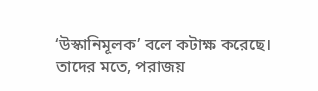‘উস্কানিমূলক’ বলে কটাক্ষ করেছে। তাদের মতে, পরাজয়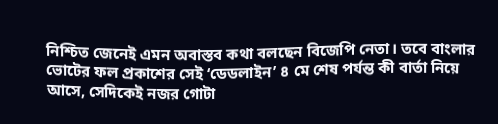নিশ্চিত জেনেই এমন অবাস্তব কথা বলছেন বিজেপি নেতা। তবে বাংলার ভোটের ফল প্রকাশের সেই ‘ডেডলাইন’ ৪ মে শেষ পর্যন্ত কী বার্তা নিয়ে আসে, সেদিকেই নজর গোটা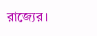রাজ্যের।